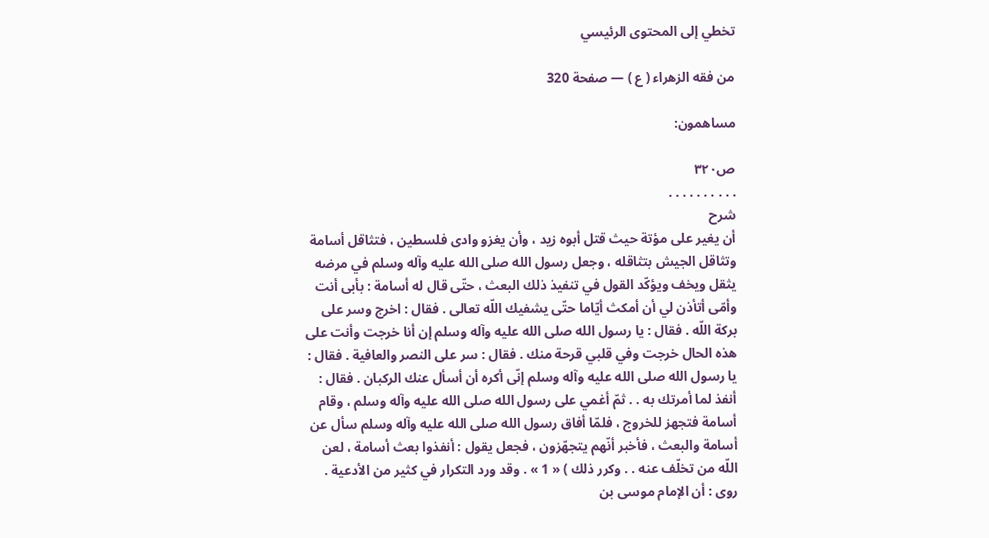تخطي إلى المحتوى الرئيسي

من فقه الزهراء ( ع ) — صفحة 320

مساهمون:

ص٣٢٠
. . . . . . . . . .
شرح
أن يغير على مؤتة حيث قتل أبوه زيد ، وأن يغزو وادى فلسطين ، فتثاقل أسامة وتثاقل الجيش بتثاقله ، وجعل رسول الله صلى الله عليه وآله وسلم في مرضه يثقل ويخف ويؤكّد القول في تنفيذ ذلك البعث ، حتّى قال له أسامة : بأبى أنت وأمّى أتأذن لي أن أمكث أيّاما حتّى يشفيك اللّه تعالى . فقال : اخرج وسر على بركة اللّه . فقال : يا رسول الله صلى الله عليه وآله وسلم إن أنا خرجت وأنت على هذه الحال خرجت وفي قلبي قرحة منك . فقال : سر على النصر والعافية . فقال : يا رسول الله صلى الله عليه وآله وسلم إنّى أكره أن أسأل عنك الركبان . فقال : أنفذ لما أمرتك به . . ثمّ أغمي على رسول الله صلى الله عليه وآله وسلم ، وقام أسامة فتجهز للخروج ، فلمّا أفاق رسول الله صلى الله عليه وآله وسلم سأل عن أسامة والبعث ، فأخبر أنّهم يتجهّزون ، فجعل يقول : أنفذوا بعث أسامة ، لعن اللّه من تخلّف عنه . . وكرر ذلك ) « 1 » . وقد ورد التكرار في كثير من الأدعية . روى : أن الإمام موسى بن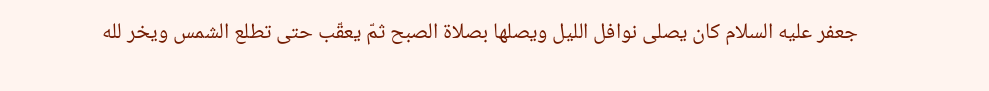جعفر عليه السلام كان يصلى نوافل الليل ويصلها بصلاة الصبح ثمّ يعقّب حتى تطلع الشمس ويخر لله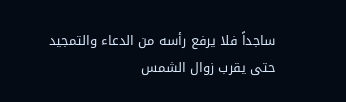ساجداً فلا يرفع رأسه من الدعاء والتمجيد حتى يقرب زوال الشمس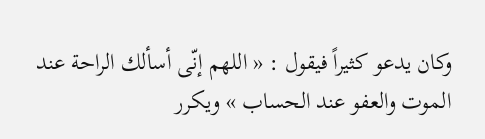وكان يدعو كثيراً فيقول : « اللهم إنّى أسألك الراحة عند الموت والعفو عند الحساب » ويكرر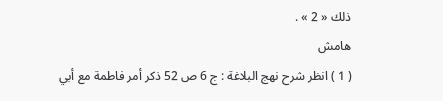ذلك « 2 » .
هامش
( 1 ) انظر شرح نهج البلاغة : ج 6 ص 52 ذكر أمر فاطمة مع أبي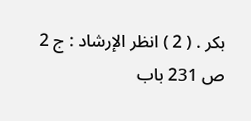بكر . ( 2 ) انظر الإرشاد : ج 2 ص 231 باب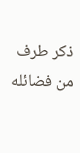ذكر طرف من فضائله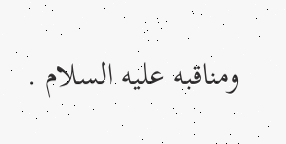ومناقبه عليه السلام .